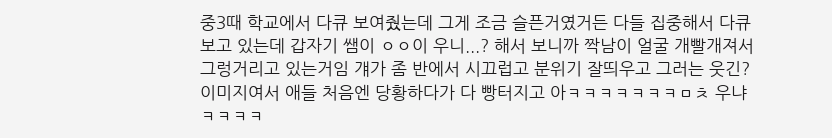중3때 학교에서 다큐 보여줬는데 그게 조금 슬픈거였거든 다들 집중해서 다큐 보고 있는데 갑자기 쌤이 ㅇㅇ이 우니...? 해서 보니까 짝남이 얼굴 개빨개져서 그렁거리고 있는거임 걔가 좀 반에서 시끄럽고 분위기 잘띄우고 그러는 웃긴?이미지여서 애들 처음엔 당황하다가 다 빵터지고 아ㅋㅋㅋㅋㅋㅋㅋㅁㅊ 우냐ㅋㅋㅋㅋ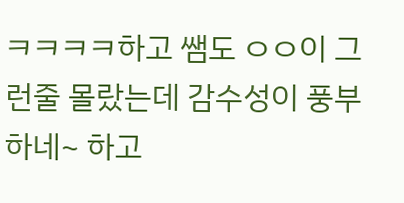ㅋㅋㅋㅋ하고 쌤도 ㅇㅇ이 그런줄 몰랐는데 감수성이 풍부하네~ 하고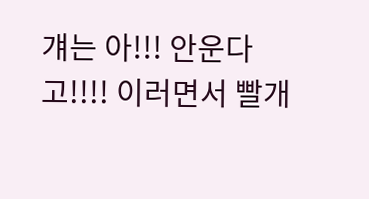걔는 아!!! 안운다고!!!! 이러면서 빨개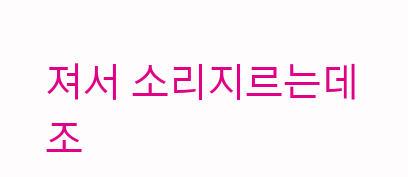져서 소리지르는데 조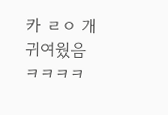카 ㄹㅇ 개귀여웠음ㅋㅋㅋㅋ